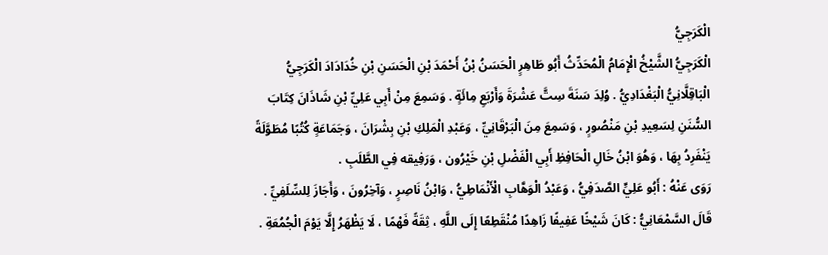الْكَرَجِيُّ
الْكَرَجِيُّ الشَّيْخُ الْإِمَامُ الْمُحَدِّثُ أَبُو طَاهِرٍ الْحَسَنُ بْنُ أَحْمَدَ بْنِ الْحَسَنِ بْنِ خُدَادَادَ الْكَرَجِيُّ الْبَاقِلَّانِيُّ الْبَغْدَادِيُّ . وُلِدَ سَنَةَ سِتَّ عَشْرَةَ وَأَرْبَعِ مِائَةٍ . وَسَمِعَ مِنْ أَبِي عَلِيِّ بْنِ شَاذَانَ كِتَابَ السُّنَنِ لِسَعِيدِ بْنِ مَنْصُورٍ ، وَسَمِعَ مِنَ الْبَرْقَانِيِّ ، وَعَبْدِ الْمَلِكِ بْنِ بِشْرَانَ ، وَجَمَاعَةٍ كُتُبًا مُطَوَّلَةً يَنْفَرِدُ بِهَا ، وَهُوَ ابْنُ خَالِ الْحَافِظِ أَبِي الْفَضْلِ بْنِ خَيْرُون ، وَرَفِيقه فِي الطَّلَبِ .
رَوَى عَنْهُ : أَبُو عَلِيٍّ الصَّدَفِيُّ ، وَعَبْدُ الْوَهَّابِ الْأَنْمَاطِيُّ ، وَابْنُ نَاصِرٍ ، وَآخِرُونَ ، وَأَجَازَ لِلسِّلَفِيِّ . قَالَ السَّمْعَانِيُّ : كَانَ شَيْخًا عَفِيفًا زَاهِدًا مُنْقَطِعًا إِلَى اللَّهِ ، ثِقَةً فَهْمًا ، لَا يَظْهَرُ إِلَّا يَوْمَ الْجُمُعَةِ .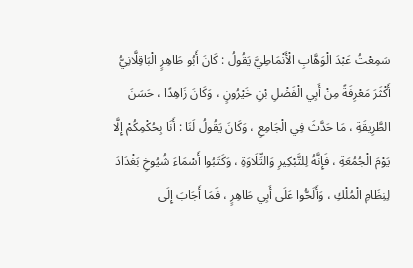سَمِعْتُ عَبْدَ الْوَهَّابِ الْأَنْمَاطِيَّ يَقُولُ : كَانَ أَبُو طَاهِرٍ الْبَاقِلَّانِيُّ أَكْثَرَ مَعْرِفَةً مِنْ أَبِي الْفَضْلِ بْنِ خَيْرُونٍ ، وَكَانَ زَاهِدًا ، حَسَنَ الطَّرِيقَةِ ، مَا حَدَّثَ فِي الْجَامِعِ ، وَكَانَ يَقُولُ لَنَا : أَنَا بِحُكْمِكُمْ إِلَّا يَوْمَ الْجُمُعَةِ ، فَإِنَّهُ لِلتَّبْكِيرِ وَالتِّلَاوَةِ ، وَكَتَبُوا أَسْمَاءَ شُيُوخِ بَغْدَادَ لِنِظَامِ الْمُلْكِ ، وَأَلَحُّوا عَلَى أَبِي طَاهِرٍ ، فَمَا أَجَابَ إِلَى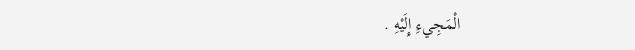الْمَجِيءِ إِلَيْهِ .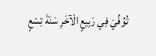تُوُفِّيَ فِي رَبِيعٍ الْآخَرِ سَنَةَ تِسْعٍ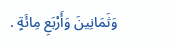وَثَمَانِينَ وَأَرْبَعِ مِائَةٍ .